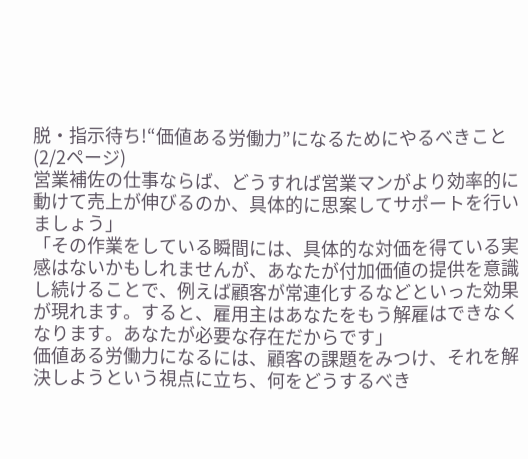脱・指示待ち!“価値ある労働力”になるためにやるべきこと (2/2ページ)
営業補佐の仕事ならば、どうすれば営業マンがより効率的に動けて売上が伸びるのか、具体的に思案してサポートを行いましょう」
「その作業をしている瞬間には、具体的な対価を得ている実感はないかもしれませんが、あなたが付加価値の提供を意識し続けることで、例えば顧客が常連化するなどといった効果が現れます。すると、雇用主はあなたをもう解雇はできなくなります。あなたが必要な存在だからです」
価値ある労働力になるには、顧客の課題をみつけ、それを解決しようという視点に立ち、何をどうするべき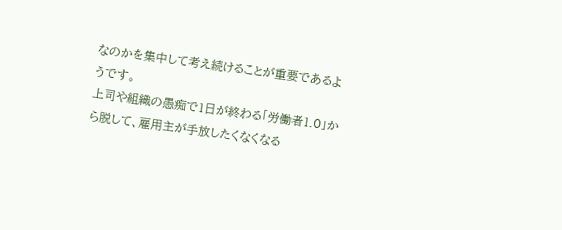なのかを集中して考え続けることが重要であるようです。
上司や組織の愚痴で1日が終わる「労働者1.0」から脱して、雇用主が手放したくなくなる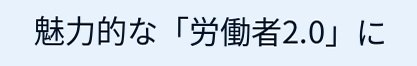魅力的な「労働者2.0」に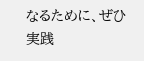なるために、ぜひ実践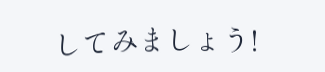してみましょう!